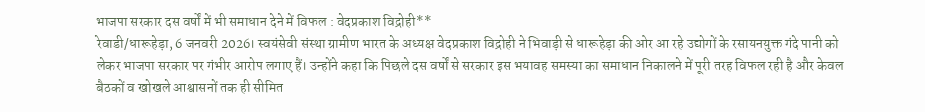भाजपा सरकार दस वर्षों में भी समाधान देने में विफल : वेदप्रकाश विद्रोही**
रेवाडी/धारूहेड़ा, 6 जनवरी 2026। स्वयंसेवी संस्था ग्रामीण भारत के अध्यक्ष वेदप्रकाश विद्रोही ने भिवाड़ी से धारूहेड़ा की ओर आ रहे उद्योगों के रसायनयुक्त गंदे पानी को लेकर भाजपा सरकार पर गंभीर आरोप लगाए हैं। उन्होंने कहा कि पिछले दस वर्षों से सरकार इस भयावह समस्या का समाधान निकालने में पूरी तरह विफल रही है और केवल बैठकों व खोखले आश्वासनों तक ही सीमित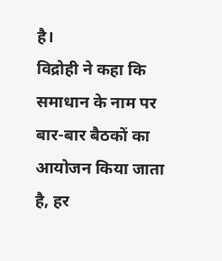है।
विद्रोही ने कहा कि समाधान के नाम पर बार-बार बैठकों का आयोजन किया जाता है, हर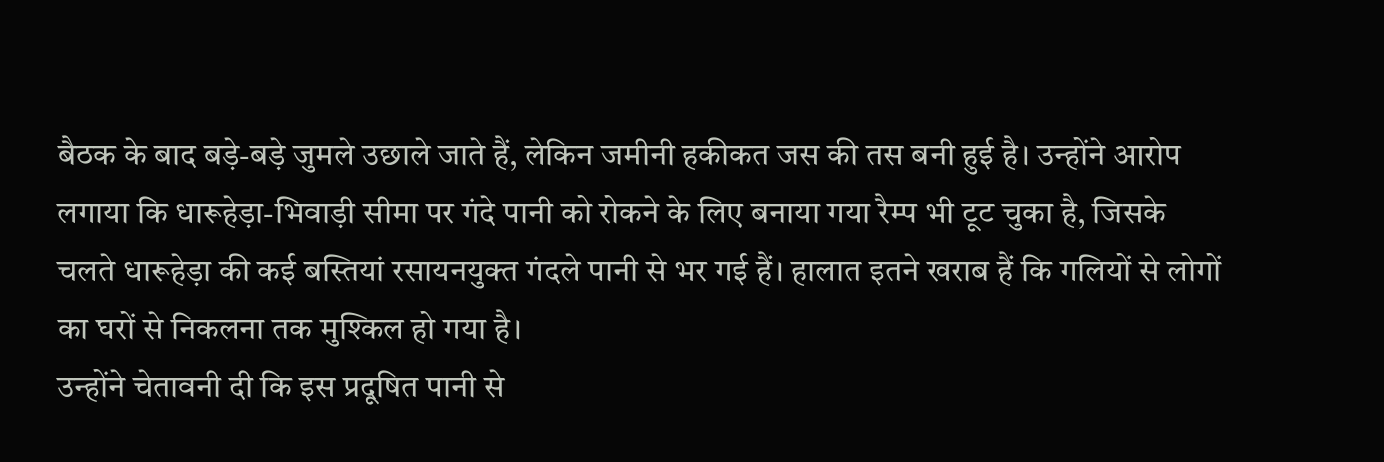बैठक के बाद बड़े-बड़े जुमले उछाले जाते हैं, लेकिन जमीनी हकीकत जस की तस बनी हुई है। उन्होंने आरोप लगाया कि धारूहेड़ा-भिवाड़ी सीमा पर गंदे पानी को रोकने के लिए बनाया गया रैम्प भी टूट चुका है, जिसके चलते धारूहेड़ा की कई बस्तियां रसायनयुक्त गंदले पानी से भर गई हैं। हालात इतने खराब हैं कि गलियों से लोगों का घरों से निकलना तक मुश्किल हो गया है।
उन्होंने चेतावनी दी कि इस प्रदूषित पानी से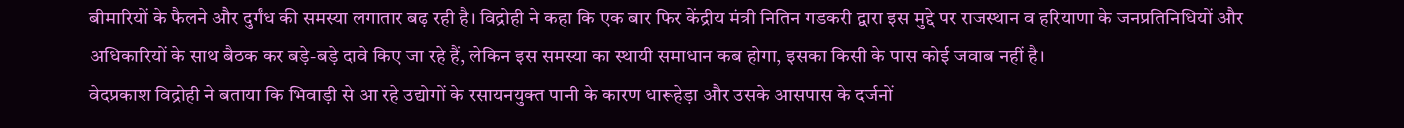बीमारियों के फैलने और दुर्गंध की समस्या लगातार बढ़ रही है। विद्रोही ने कहा कि एक बार फिर केंद्रीय मंत्री नितिन गडकरी द्वारा इस मुद्दे पर राजस्थान व हरियाणा के जनप्रतिनिधियों और अधिकारियों के साथ बैठक कर बड़े-बड़े दावे किए जा रहे हैं, लेकिन इस समस्या का स्थायी समाधान कब होगा, इसका किसी के पास कोई जवाब नहीं है।
वेदप्रकाश विद्रोही ने बताया कि भिवाड़ी से आ रहे उद्योगों के रसायनयुक्त पानी के कारण धारूहेड़ा और उसके आसपास के दर्जनों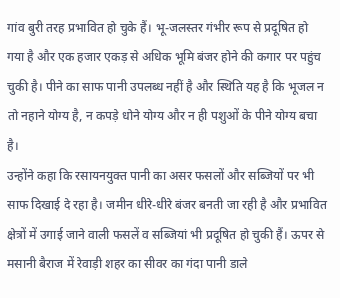गांव बुरी तरह प्रभावित हो चुके हैं। भू-जलस्तर गंभीर रूप से प्रदूषित हो गया है और एक हजार एकड़ से अधिक भूमि बंजर होने की कगार पर पहुंच चुकी है। पीने का साफ पानी उपलब्ध नहीं है और स्थिति यह है कि भूजल न तो नहाने योग्य है, न कपड़े धोने योग्य और न ही पशुओं के पीने योग्य बचा है।
उन्होंने कहा कि रसायनयुक्त पानी का असर फसलों और सब्जियों पर भी साफ दिखाई दे रहा है। जमीन धीरे-धीरे बंजर बनती जा रही है और प्रभावित क्षेत्रों में उगाई जाने वाली फसलें व सब्जियां भी प्रदूषित हो चुकी हैं। ऊपर से मसानी बैराज में रेवाड़ी शहर का सीवर का गंदा पानी डाले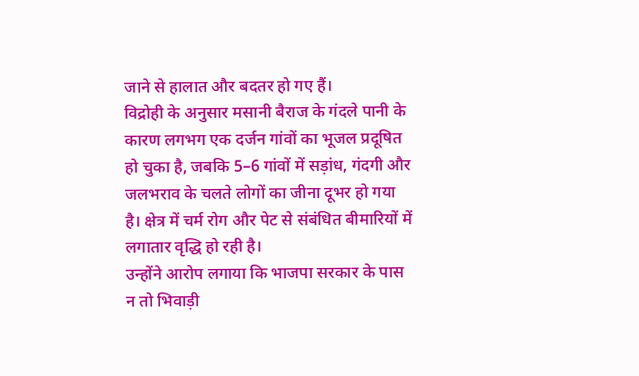जाने से हालात और बदतर हो गए हैं।
विद्रोही के अनुसार मसानी बैराज के गंदले पानी के कारण लगभग एक दर्जन गांवों का भूजल प्रदूषित हो चुका है, जबकि 5–6 गांवों में सड़ांध, गंदगी और जलभराव के चलते लोगों का जीना दूभर हो गया है। क्षेत्र में चर्म रोग और पेट से संबंधित बीमारियों में लगातार वृद्धि हो रही है।
उन्होंने आरोप लगाया कि भाजपा सरकार के पास न तो भिवाड़ी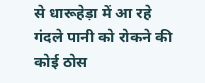से धारूहेड़ा में आ रहे गंदले पानी को रोकने की कोई ठोस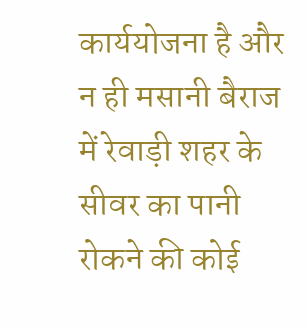कार्ययोजना है और न ही मसानी बैराज में रेवाड़ी शहर के सीवर का पानी रोकने की कोई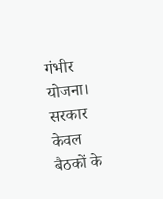गंभीर योजना। सरकार केवल बैठकों के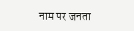नाम पर जनता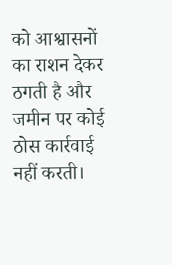को आश्वासनों का राशन देकर ठगती है और जमीन पर कोई ठोस कार्रवाई नहीं करती।